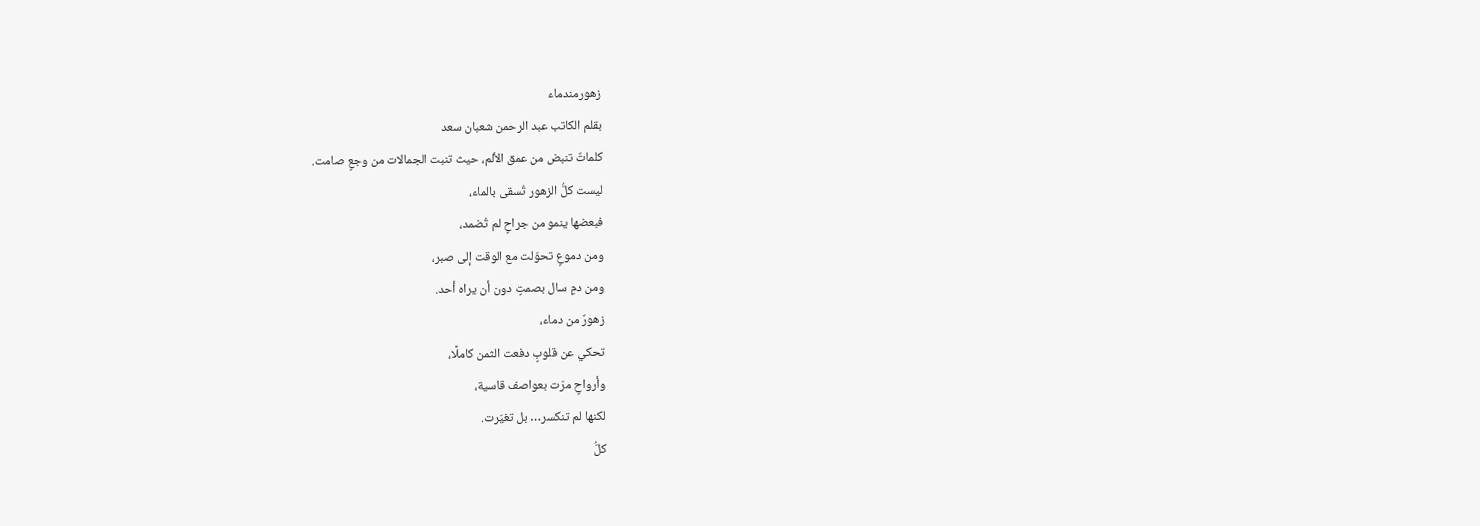زهورمندماء
بقلم الكاتب عبد الرحمن شعبان سعد
كلماتٌ تنبض من عمق الألم، حيث تنبت الجمالات من وجعٍ صامت.
ليست كلُّ الزهور تُسقى بالماء،
فبعضها ينمو من جراحٍ لم تُضمد،
ومن دموعٍ تحوّلت مع الوقت إلى صبر،
ومن دمٍ سال بصمتٍ دون أن يراه أحد.
زهورٌ من دماء،
تحكي عن قلوبٍ دفعت الثمن كاملًا،
وأرواحٍ مرّت بعواصف قاسية،
لكنها لم تنكسر… بل تغيّرت.
كلُّ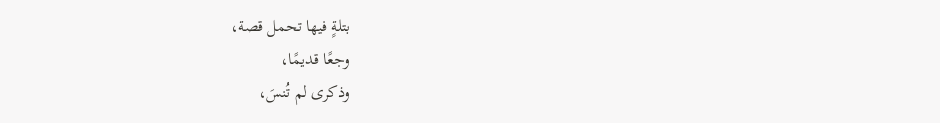بتلةٍ فيها تحمل قصة،
وجعًا قديمًا،
وذكرى لم تُنسَ،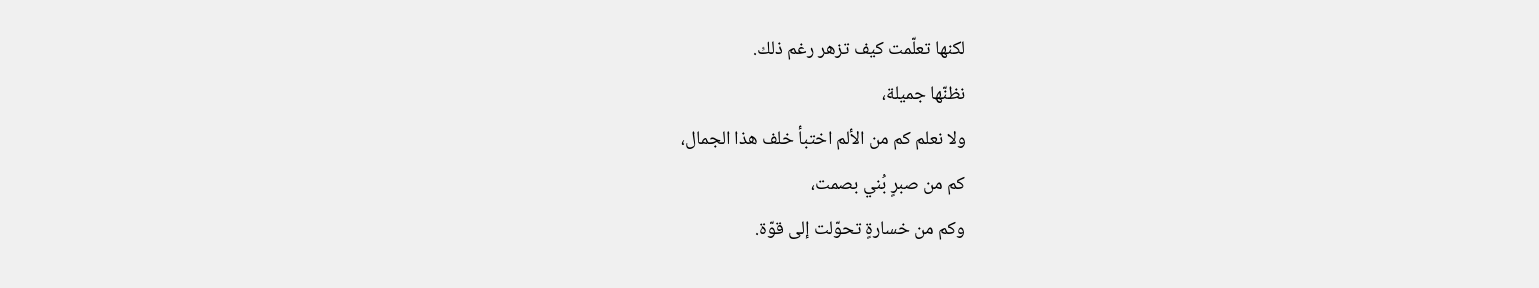لكنها تعلّمت كيف تزهر رغم ذلك.
نظنّها جميلة،
ولا نعلم كم من الألم اختبأ خلف هذا الجمال،
كم من صبرٍ بُني بصمت،
وكم من خسارةٍ تحوّلت إلى قوّة.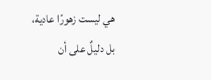هي ليست زهورًا عادية،
بل دليلٌ على أن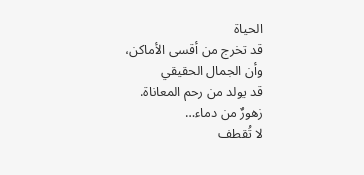الحياة
قد تخرج من أقسى الأماكن،
وأن الجمال الحقيقي
قد يولد من رحم المعاناة.
زهورٌ من دماء…
لا تُقطف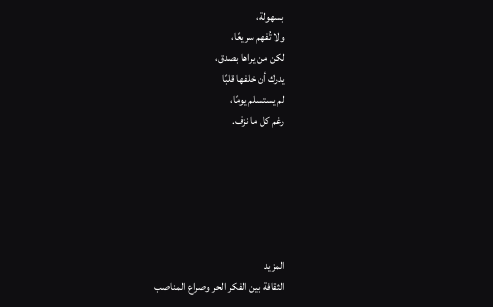بسهولة،
ولا تُفهم سريعًا،
لكن من يراها بصدق،
يدرك أن خلفها قلبًا
لم يستسلم يومًا،
رغم كل ما نزف.






المزيد
الثقافة بين الفكر الحر وصراع المناصب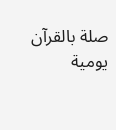صلة بالقرآن يومية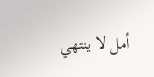أمل لا ينتهي